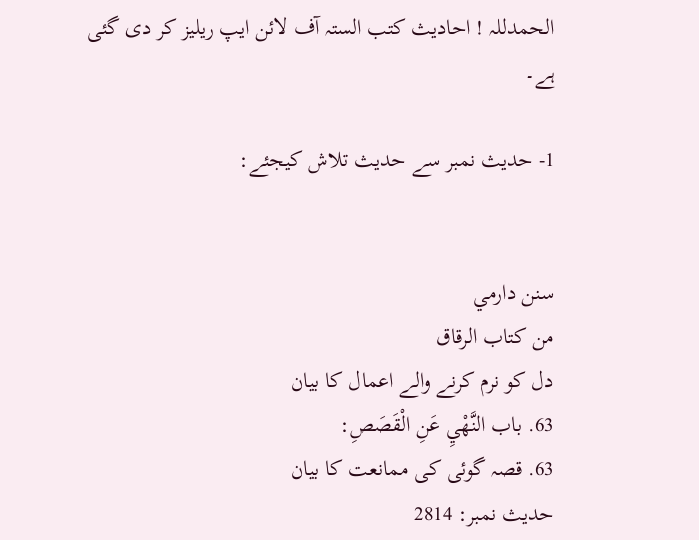الحمدللہ ! احادیث کتب الستہ آف لائن ایپ ریلیز کر دی گئی ہے۔

1- حدیث نمبر سے حدیث تلاش کیجئے:


سنن دارمي
من كتاب الرقاق
دل کو نرم کرنے والے اعمال کا بیان
63. باب النَّهْيِ عَنِ الْقَصَصِ:
63. قصہ گوئی کی ممانعت کا بیان
حدیث نمبر: 2814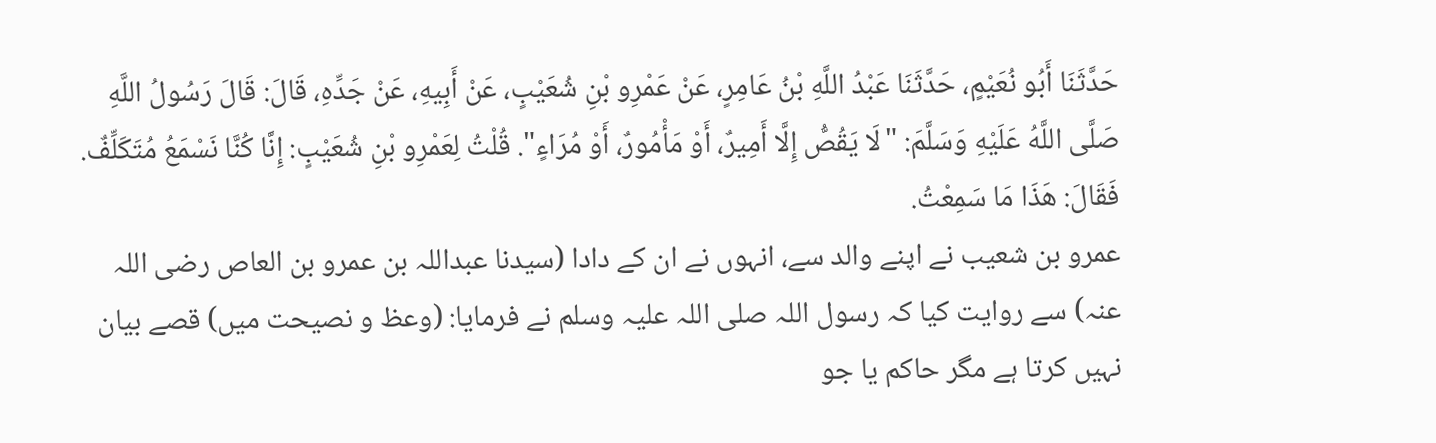حَدَّثَنَا أَبُو نُعَيْمٍ، حَدَّثَنَا عَبْدُ اللَّهِ بْنُ عَامِرٍ، عَنْ عَمْرِو بْنِ شُعَيْبٍ، عَنْ أَبِيهِ، عَنْ جَدِّهِ، قَالَ: قَالَ رَسُولُ اللَّهِ صَلَّى اللَّهُ عَلَيْهِ وَسَلَّمَ: "لَا يَقُصُّ إِلَّا أَمِيرٌ، أَوْ مَأْمُورٌ، أَوْ مُرَاءٍ". قُلْتُ لِعَمْرِو بْنِ شُعَيْبٍ: إِنَّا كُنَّا نَسْمَعُ مُتَكَلِّفٌ. فَقَالَ: هَذَا مَا سَمِعْتُ.
عمرو بن شعیب نے اپنے والد سے، انہوں نے ان کے دادا (سیدنا عبداللہ بن عمرو بن العاص رضی اللہ عنہ) سے روایت کیا کہ رسول اللہ صلی اللہ علیہ وسلم نے فرمایا: (وعظ و نصیحت میں) قصے بیان نہیں کرتا ہے مگر حاکم یا جو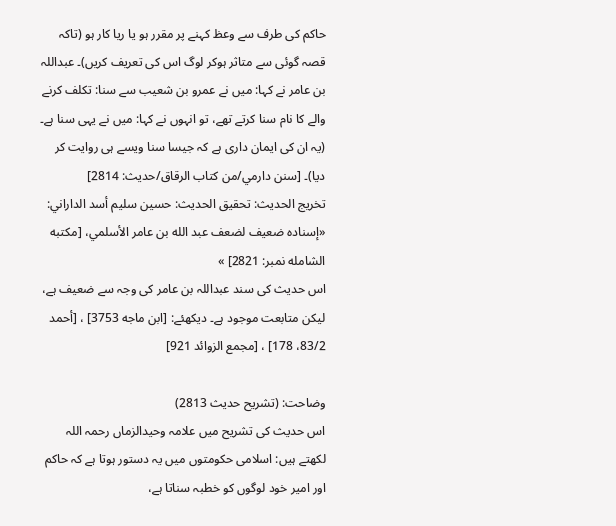حاکم کی طرف سے وعظ کہنے پر مقرر ہو یا ریا کار ہو (تاکہ قصہ گوئی سے متاثر ہوکر لوگ اس کی تعریف کریں)۔ عبداللہ بن عامر نے کہا: میں نے عمرو بن شعیب سے سنا: تکلف کرنے والے کا نام سنا کرتے تھے، تو انہوں نے کہا: میں نے یہی سنا ہے۔ (یہ ان کی ایمان داری ہے کہ جیسا سنا ویسے ہی روایت کر دیا)۔ [سنن دارمي/من كتاب الرقاق/حدیث: 2814]
تخریج الحدیث: تحقيق الحديث: حسين سليم أسد الداراني: «إسناده ضعيف لضعف عبد الله بن عامر الأسلمي، [مكتبه الشامله نمبر: 2821] »
اس حدیث کی سند عبداللہ بن عامر کی وجہ سے ضعیف ہے، لیکن متابعت موجود ہے۔ دیکھئے: [ابن ماجه 3753] ، [أحمد 83/2، 178] ، [مجمع الزوائد 921]

وضاحت: (تشریح حدیث 2813)
اس حدیث کی تشریح میں علامہ وحیدالزماں رحمہ اللہ لکھتے ہیں: اسلامی حکومتوں میں یہ دستور ہوتا ہے کہ حاکم اور امیر خود لوگوں کو خطبہ سناتا ہے،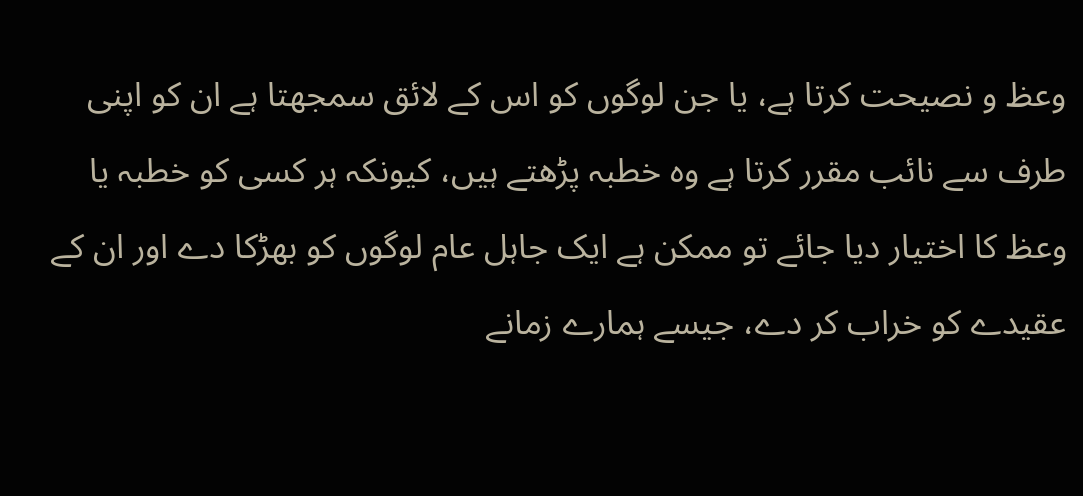وعظ و نصیحت کرتا ہے، یا جن لوگوں کو اس کے لائق سمجھتا ہے ان کو اپنی طرف سے نائب مقرر کرتا ہے وہ خطبہ پڑھتے ہیں، کیونکہ ہر کسی کو خطبہ یا وعظ کا اختیار دیا جائے تو ممکن ہے ایک جاہل عام لوگوں کو بھڑکا دے اور ان کے عقیدے کو خراب کر دے، جیسے ہمارے زمانے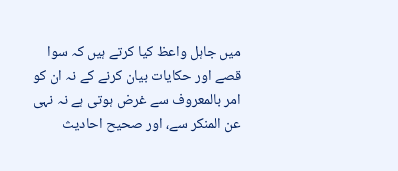میں جاہل واعظ کیا کرتے ہیں کہ سوا قصے اور حکایات بیان کرنے کے نہ ان کو امر بالمعروف سے غرض ہوتی ہے نہ نہی عن المنکر سے، اور صحیح احادیث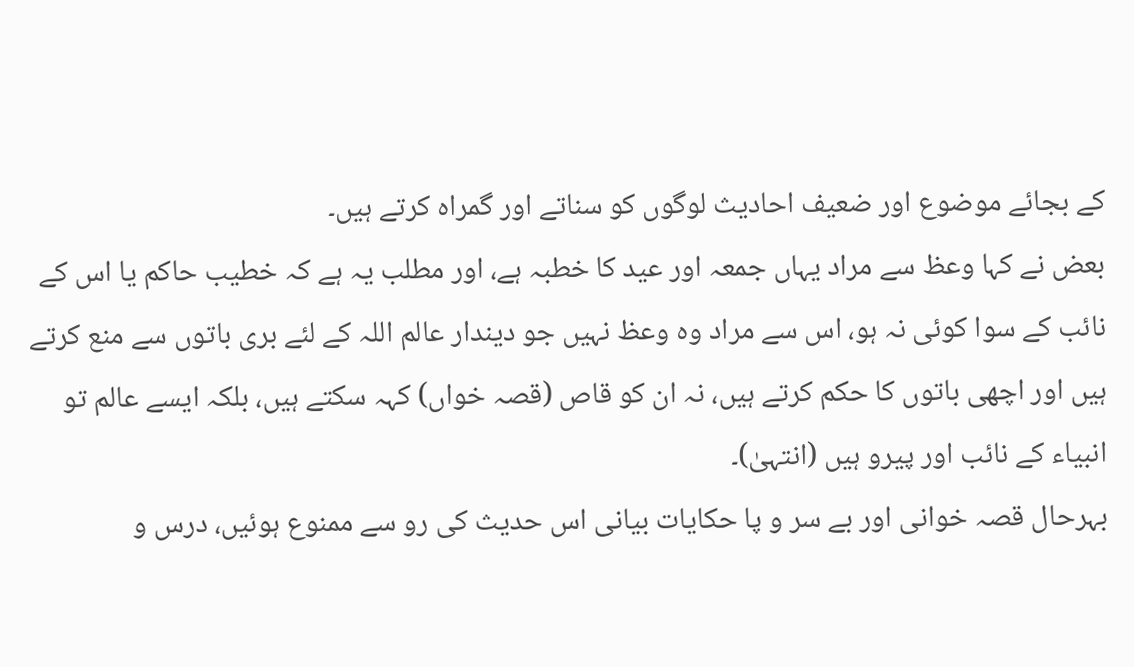کے بجائے موضوع اور ضعیف احادیث لوگوں کو سناتے اور گمراہ کرتے ہیں۔
بعض نے کہا وعظ سے مراد یہاں جمعہ اور عید کا خطبہ ہے، اور مطلب یہ ہے کہ خطیب حاکم یا اس کے نائب کے سوا کوئی نہ ہو، اس سے مراد وہ وعظ نہیں جو دیندار عالم اللہ کے لئے بری باتوں سے منع کرتے ہیں اور اچھی باتوں کا حکم کرتے ہیں، نہ ان کو قاص (قصہ خواں) کہہ سکتے ہیں، بلکہ ایسے عالم تو انبیاء کے نائب اور پیرو ہیں (انتہیٰ)۔
بہرحال قصہ خوانی اور بے سر و پا حکایات بیانی اس حدیث کی رو سے ممنوع ہوئیں، درس و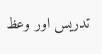تدریس اور وعظ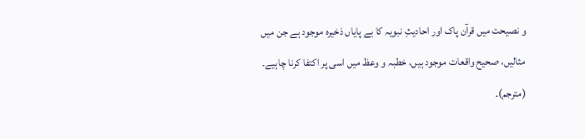و نصیحت میں قرآن پاک اور احادیثِ نبویہ کا بے پایاں ذخیرہ موجود ہے جن میں مثالیں، صحیح واقعات موجود ہیں، خطبہ و وعظ میں اسی پر اکتفا کرنا چاہیے۔
(مترجم)۔